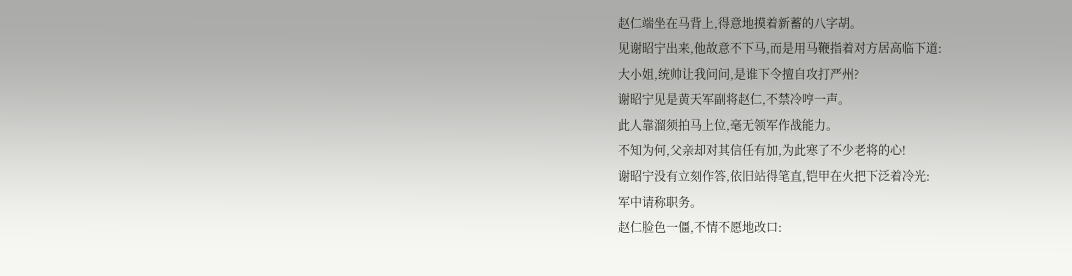赵仁端坐在马背上,得意地摸着新蓄的八字胡。
见谢昭宁出来,他故意不下马,而是用马鞭指着对方居高临下道:
大小姐,统帅让我问问,是谁下令擅自攻打严州?
谢昭宁见是黄天军副将赵仁,不禁冷哼一声。
此人靠溜须拍马上位,毫无领军作战能力。
不知为何,父亲却对其信任有加,为此寒了不少老将的心!
谢昭宁没有立刻作答,依旧站得笔直,铠甲在火把下泛着冷光:
军中请称职务。
赵仁脸色一僵,不情不愿地改口: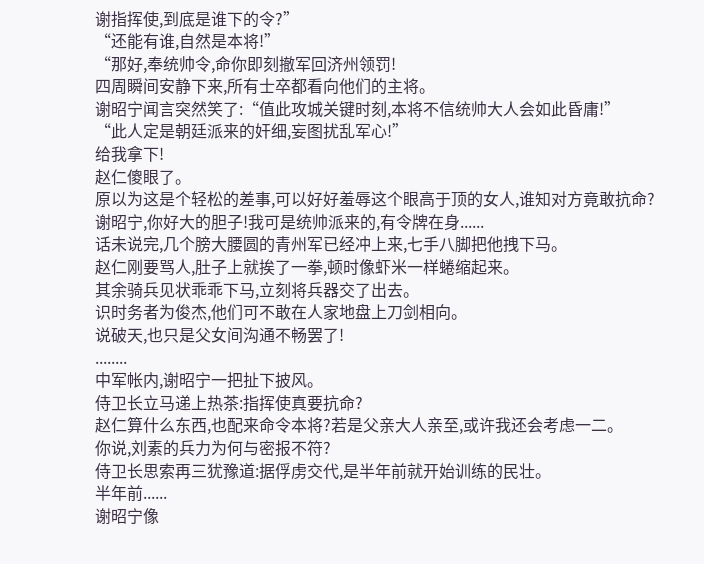谢指挥使,到底是谁下的令?”
“还能有谁,自然是本将!”
“那好,奉统帅令,命你即刻撤军回济州领罚!
四周瞬间安静下来,所有士卒都看向他们的主将。
谢昭宁闻言突然笑了:“值此攻城关键时刻,本将不信统帅大人会如此昏庸!”
“此人定是朝廷派来的奸细,妄图扰乱军心!”
给我拿下!
赵仁傻眼了。
原以为这是个轻松的差事,可以好好羞辱这个眼高于顶的女人,谁知对方竟敢抗命?
谢昭宁,你好大的胆子!我可是统帅派来的,有令牌在身......
话未说完,几个膀大腰圆的青州军已经冲上来,七手八脚把他拽下马。
赵仁刚要骂人,肚子上就挨了一拳,顿时像虾米一样蜷缩起来。
其余骑兵见状乖乖下马,立刻将兵器交了出去。
识时务者为俊杰,他们可不敢在人家地盘上刀剑相向。
说破天,也只是父女间沟通不畅罢了!
........
中军帐内,谢昭宁一把扯下披风。
侍卫长立马递上热茶:指挥使真要抗命?
赵仁算什么东西,也配来命令本将?若是父亲大人亲至,或许我还会考虑一二。
你说,刘素的兵力为何与密报不符?
侍卫长思索再三犹豫道:据俘虏交代,是半年前就开始训练的民壮。
半年前......
谢昭宁像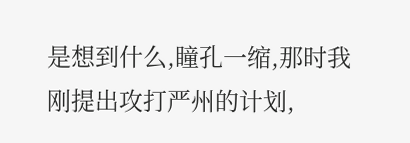是想到什么,瞳孔一缩,那时我刚提出攻打严州的计划,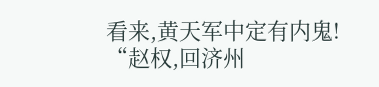看来,黄天军中定有内鬼!
“赵权,回济州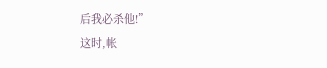后我必杀他!”
这时,帐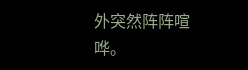外突然阵阵喧哗。